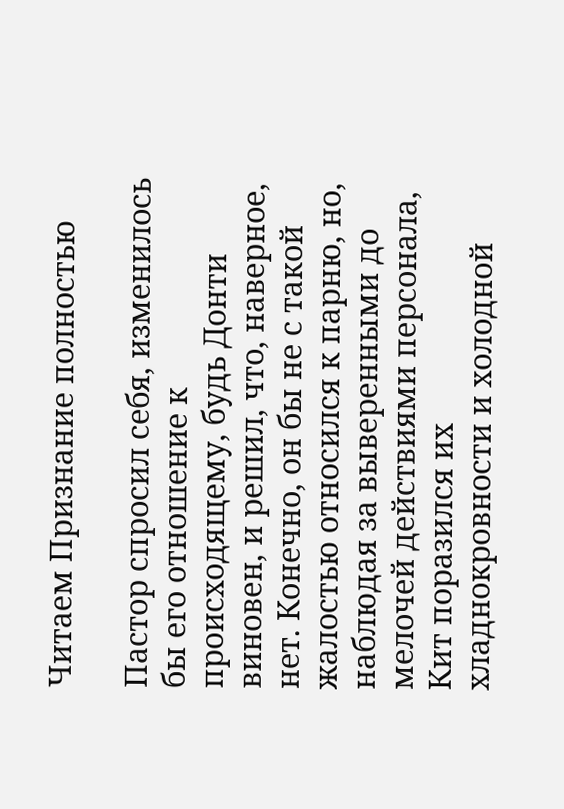Читаем Признание полностью

Пастор спросил себя, изменилось бы его отношение к происходящему, будь Донти виновен, и решил, что, наверное, нет. Конечно, он бы не с такой жалостью относился к парню, но, наблюдая за выверенными до мелочей действиями персонала, Кит поразился их хладнокровности и холодной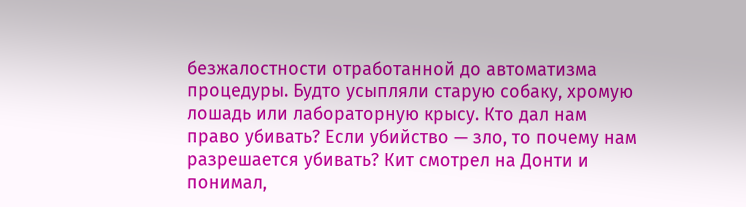безжалостности отработанной до автоматизма процедуры. Будто усыпляли старую собаку, хромую лошадь или лабораторную крысу. Кто дал нам право убивать? Если убийство — зло, то почему нам разрешается убивать? Кит смотрел на Донти и понимал,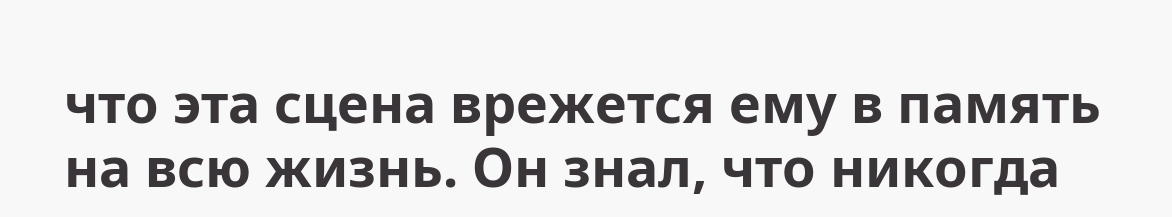что эта сцена врежется ему в память на всю жизнь. Он знал, что никогда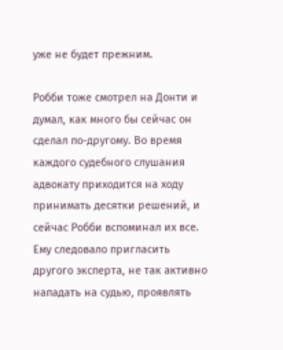уже не будет прежним.

Робби тоже смотрел на Донти и думал, как много бы сейчас он сделал по-другому. Во время каждого судебного слушания адвокату приходится на ходу принимать десятки решений, и сейчас Робби вспоминал их все. Ему следовало пригласить другого эксперта, не так активно нападать на судью, проявлять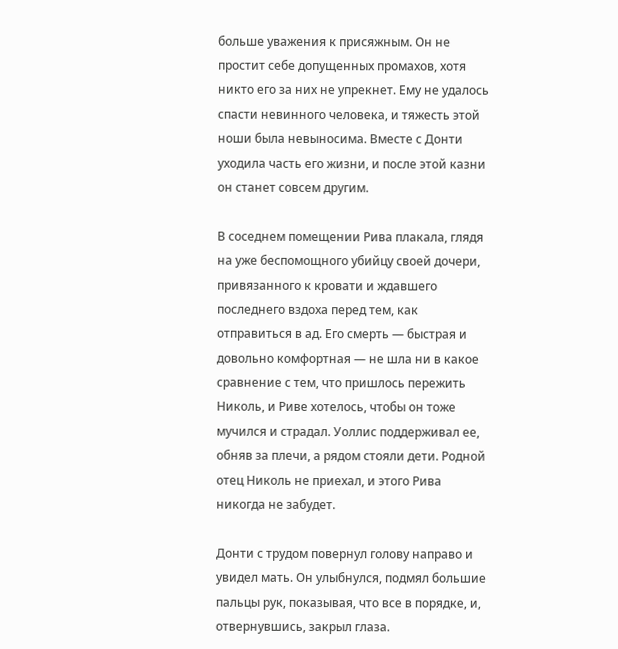больше уважения к присяжным. Он не простит себе допущенных промахов, хотя никто его за них не упрекнет. Ему не удалось спасти невинного человека, и тяжесть этой ноши была невыносима. Вместе с Донти уходила часть его жизни, и после этой казни он станет совсем другим.

В соседнем помещении Рива плакала, глядя на уже беспомощного убийцу своей дочери, привязанного к кровати и ждавшего последнего вздоха перед тем, как отправиться в ад. Его смерть — быстрая и довольно комфортная — не шла ни в какое сравнение с тем, что пришлось пережить Николь, и Риве хотелось, чтобы он тоже мучился и страдал. Уоллис поддерживал ее, обняв за плечи, а рядом стояли дети. Родной отец Николь не приехал, и этого Рива никогда не забудет.

Донти с трудом повернул голову направо и увидел мать. Он улыбнулся, подмял большие пальцы рук, показывая, что все в порядке, и, отвернувшись, закрыл глаза.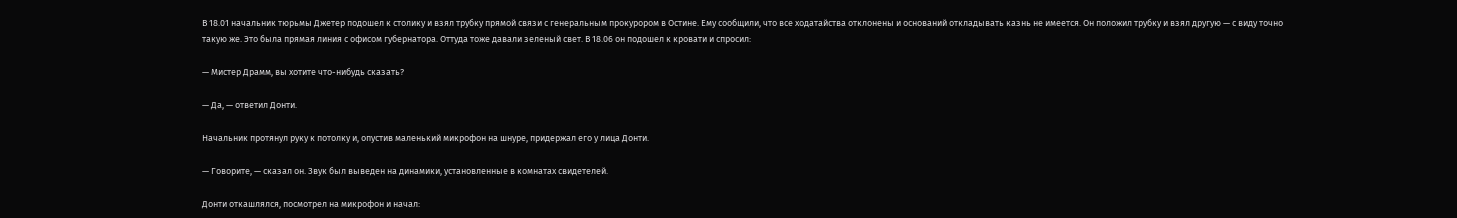В 18.01 начальник тюрьмы Джетер подошел к столику и взял трубку прямой связи с генеральным прокурором в Остине. Ему сообщили, что все ходатайства отклонены и оснований откладывать казнь не имеется. Он положил трубку и взял другую — с виду точно такую же. Это была прямая линия с офисом губернатора. Оттуда тоже давали зеленый свет. В 18.06 он подошел к кровати и спросил:

— Мистер Драмм, вы хотите что-нибудь сказать?

— Да, — ответил Донти.

Начальник протянул руку к потолку и, опустив маленький микрофон на шнуре, придержал его у лица Донти.

— Говорите, — сказал он. Звук был выведен на динамики, установленные в комнатах свидетелей.

Донти откашлялся, посмотрел на микрофон и начал: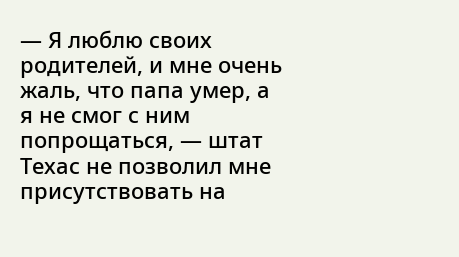— Я люблю своих родителей, и мне очень жаль, что папа умер, а я не смог с ним попрощаться, — штат Техас не позволил мне присутствовать на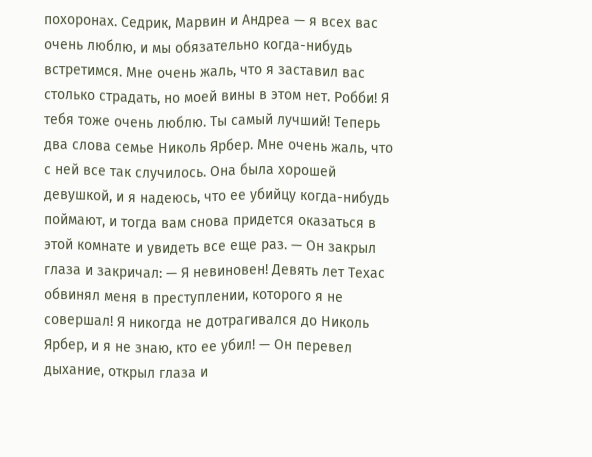похоронах. Седрик, Марвин и Андреа — я всех вас очень люблю, и мы обязательно когда-нибудь встретимся. Мне очень жаль, что я заставил вас столько страдать, но моей вины в этом нет. Робби! Я тебя тоже очень люблю. Ты самый лучший! Теперь два слова семье Николь Ярбер. Мне очень жаль, что с ней все так случилось. Она была хорошей девушкой, и я надеюсь, что ее убийцу когда-нибудь поймают, и тогда вам снова придется оказаться в этой комнате и увидеть все еще раз. — Он закрыл глаза и закричал: — Я невиновен! Девять лет Техас обвинял меня в преступлении, которого я не совершал! Я никогда не дотрагивался до Николь Ярбер, и я не знаю, кто ее убил! — Он перевел дыхание, открыл глаза и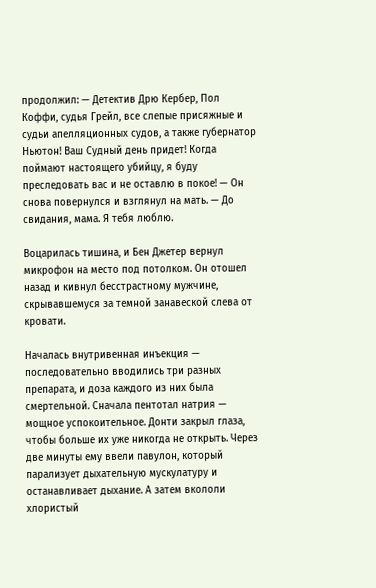продолжил: — Детектив Дрю Кербер, Пол Коффи, судья Грейл, все слепые присяжные и судьи апелляционных судов, а также губернатор Ньютон! Ваш Судный день придет! Когда поймают настоящего убийцу, я буду преследовать вас и не оставлю в покое! — Он снова повернулся и взглянул на мать. — До свидания, мама. Я тебя люблю.

Воцарилась тишина, и Бен Джетер вернул микрофон на место под потолком. Он отошел назад и кивнул бесстрастному мужчине, скрывавшемуся за темной занавеской слева от кровати.

Началась внутривенная инъекция — последовательно вводились три разных препарата, и доза каждого из них была смертельной. Сначала пентотал натрия — мощное успокоительное. Донти закрыл глаза, чтобы больше их уже никогда не открыть. Через две минуты ему ввели павулон, который парализует дыхательную мускулатуру и останавливает дыхание. А затем вкололи хлористый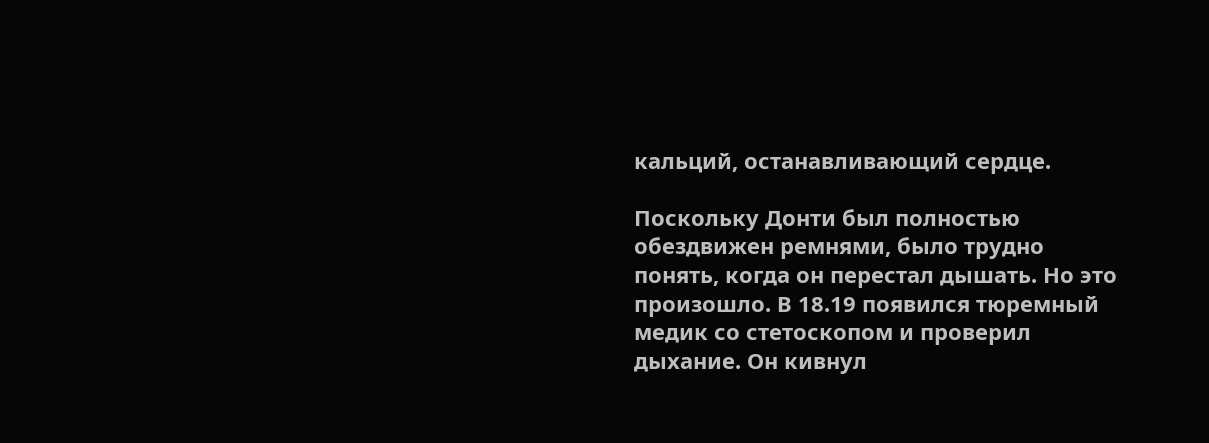кальций, останавливающий сердце.

Поскольку Донти был полностью обездвижен ремнями, было трудно понять, когда он перестал дышать. Но это произошло. В 18.19 появился тюремный медик со стетоскопом и проверил дыхание. Он кивнул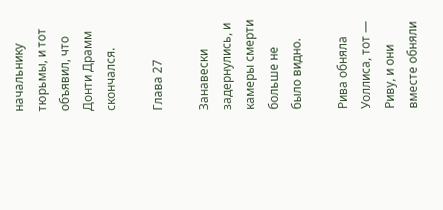начальнику тюрьмы, и тот объявил, что Донти Драмм скончался.

Глава 27

Занавески задернулись, и камеры смерти больше не было видно.

Рива обняла Уоллиса, тот — Риву, и они вместе обняли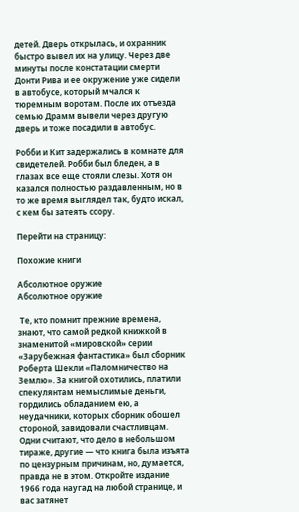детей. Дверь открылась, и охранник быстро вывел их на улицу. Через две минуты после констатации смерти Донти Рива и ее окружение уже сидели в автобусе, который мчался к тюремным воротам. После их отъезда семью Драмм вывели через другую дверь и тоже посадили в автобус.

Робби и Кит задержались в комнате для свидетелей. Робби был бледен, а в глазах все еще стояли слезы. Хотя он казался полностью раздавленным, но в то же время выглядел так, будто искал, с кем бы затеять ссору.

Перейти на страницу:

Похожие книги

Абсолютное оружие
Абсолютное оружие

 Те, кто помнит прежние времена, знают, что самой редкой книжкой в знаменитой «мировской» серии «Зарубежная фантастика» был сборник Роберта Шекли «Паломничество на Землю». За книгой охотились, платили спекулянтам немыслимые деньги, гордились обладанием ею, а неудачники, которых сборник обошел стороной, завидовали счастливцам. Одни считают, что дело в небольшом тираже, другие — что книга была изъята по цензурным причинам, но, думается, правда не в этом. Откройте издание 1966 года наугад на любой странице, и вас затянет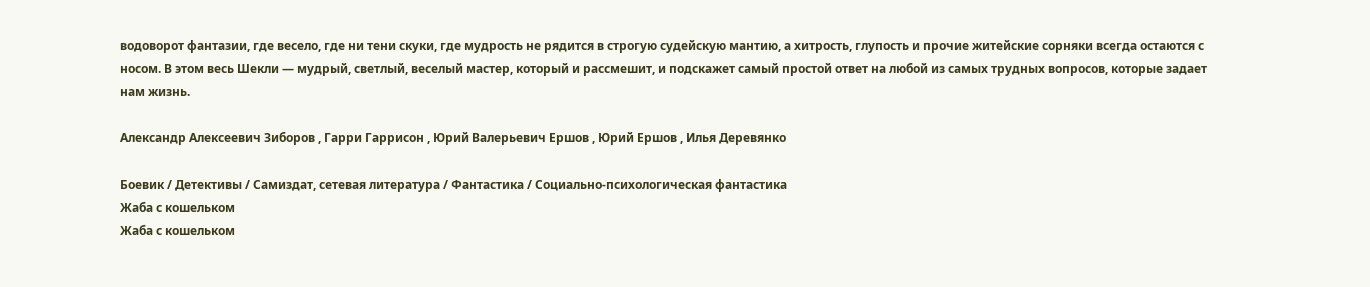водоворот фантазии, где весело, где ни тени скуки, где мудрость не рядится в строгую судейскую мантию, а хитрость, глупость и прочие житейские сорняки всегда остаются с носом. В этом весь Шекли — мудрый, светлый, веселый мастер, который и рассмешит, и подскажет самый простой ответ на любой из самых трудных вопросов, которые задает нам жизнь.

Александр Алексеевич Зиборов , Гарри Гаррисон , Юрий Валерьевич Ершов , Юрий Ершов , Илья Деревянко

Боевик / Детективы / Самиздат, сетевая литература / Фантастика / Социально-психологическая фантастика
Жаба с кошельком
Жаба с кошельком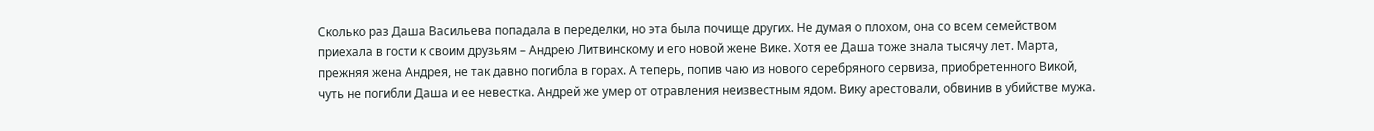Сколько раз Даша Васильева попадала в переделки, но эта была почище других. Не думая о плохом, она со всем семейством приехала в гости к своим друзьям – Андрею Литвинскому и его новой жене Вике. Хотя ее Даша тоже знала тысячу лет. Марта, прежняя жена Андрея, не так давно погибла в горах. А теперь, попив чаю из нового серебряного сервиза, приобретенного Викой, чуть не погибли Даша и ее невестка. Андрей же умер от отравления неизвестным ядом. Вику арестовали, обвинив в убийстве мужа.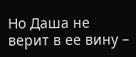Но Даша не верит в ее вину –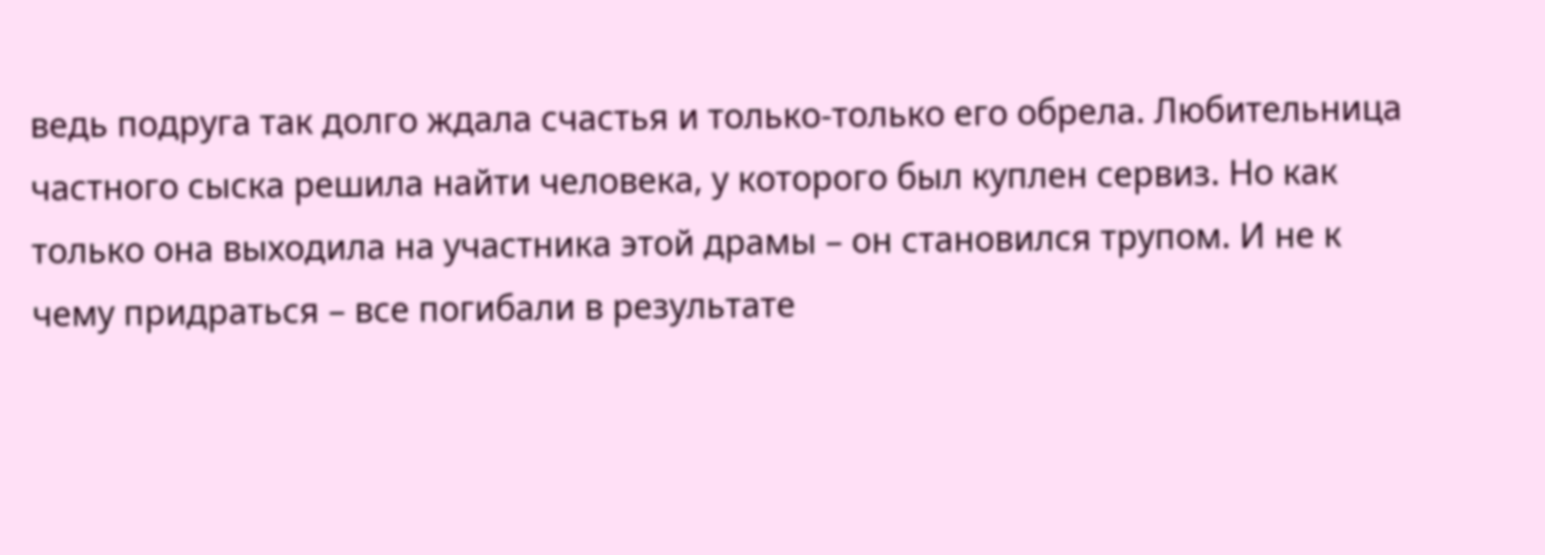ведь подруга так долго ждала счастья и только-только его обрела. Любительница частного сыска решила найти человека, у которого был куплен сервиз. Но как только она выходила на участника этой драмы – он становился трупом. И не к чему придраться – все погибали в результате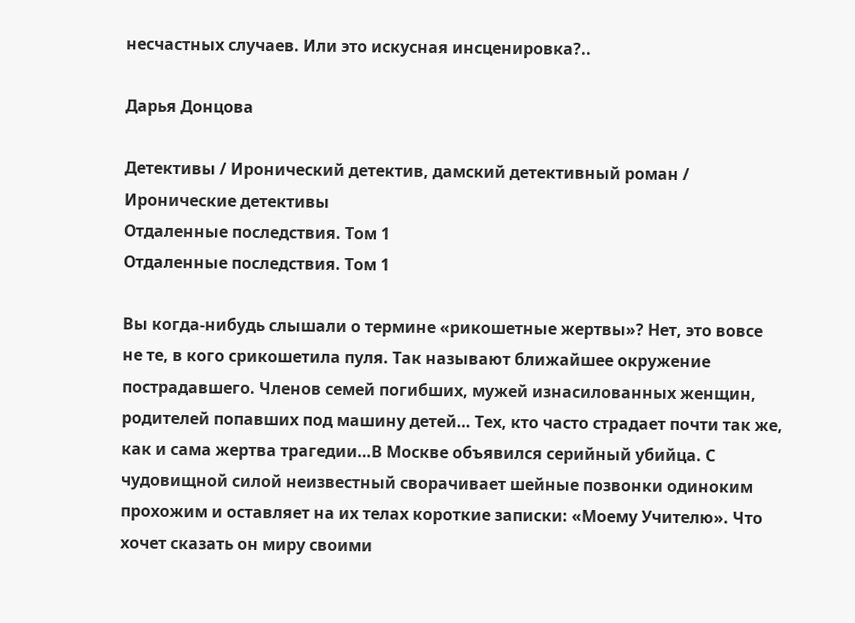несчастных случаев. Или это искусная инсценировка?..

Дарья Донцова

Детективы / Иронический детектив, дамский детективный роман / Иронические детективы
Отдаленные последствия. Том 1
Отдаленные последствия. Том 1

Вы когда-нибудь слышали о термине «рикошетные жертвы»? Нет, это вовсе не те, в кого срикошетила пуля. Так называют ближайшее окружение пострадавшего. Членов семей погибших, мужей изнасилованных женщин, родителей попавших под машину детей… Тех, кто часто страдает почти так же, как и сама жертва трагедии…В Москве объявился серийный убийца. С чудовищной силой неизвестный сворачивает шейные позвонки одиноким прохожим и оставляет на их телах короткие записки: «Моему Учителю». Что хочет сказать он миру своими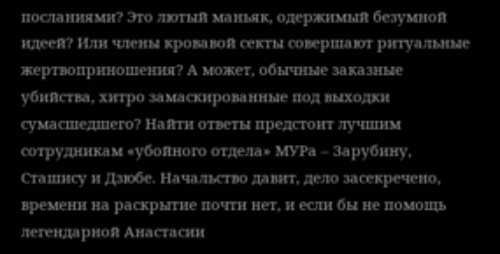посланиями? Это лютый маньяк, одержимый безумной идеей? Или члены кровавой секты совершают ритуальные жертвоприношения? А может, обычные заказные убийства, хитро замаскированные под выходки сумасшедшего? Найти ответы предстоит лучшим сотрудникам «убойного отдела» МУРа – Зарубину, Сташису и Дзюбе. Начальство давит, дело засекречено, времени на раскрытие почти нет, и если бы не помощь легендарной Анастасии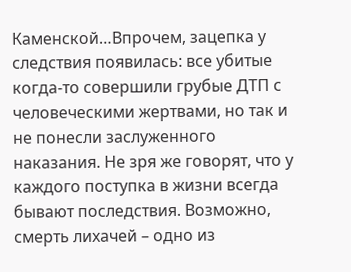Каменской…Впрочем, зацепка у следствия появилась: все убитые когда-то совершили грубые ДТП с человеческими жертвами, но так и не понесли заслуженного наказания. Не зря же говорят, что у каждого поступка в жизни всегда бывают последствия. Возможно, смерть лихачей – одно из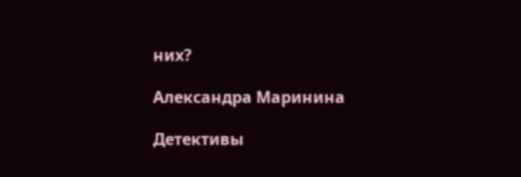них?

Александра Маринина

Детективы